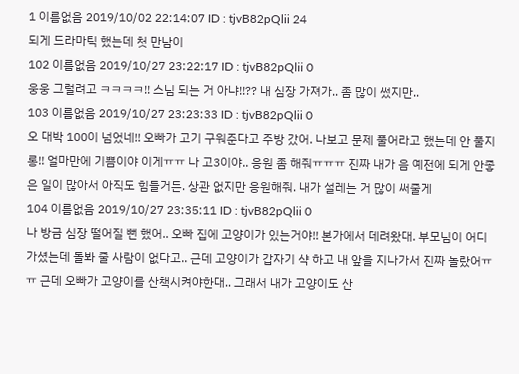1 이름없음 2019/10/02 22:14:07 ID : tjvB82pQlii 24
되게 드라마틱 했는데 첫 만남이
102 이름없음 2019/10/27 23:22:17 ID : tjvB82pQlii 0
웅웅 그럴려고 ㅋㅋㅋㅋ!! 스님 되는 거 아냐!!?? 내 심장 가져가.. 좀 많이 썼지만..
103 이름없음 2019/10/27 23:23:33 ID : tjvB82pQlii 0
오 대박 100이 넘었네!! 오빠가 고기 구워준다고 주방 갔어. 나보고 문제 풀어라고 했는데 안 풀지롱!! 얼마만에 기쁨이야 이게ㅠㅠ 나 고3이야.. 응원 좀 해줘ㅠㅠㅠ 진짜 내가 음 예전에 되게 안좋은 일이 많아서 아직도 힘들거든. 상관 없지만 응원해줘. 내가 설레는 거 많이 써줄게
104 이름없음 2019/10/27 23:35:11 ID : tjvB82pQlii 0
나 방금 심장 떨어질 뻔 했어.. 오빠 집에 고양이가 있는거야!! 본가에서 데려왔대. 부모님이 어디 가셨는데 돌봐 줄 사람이 없다고.. 근데 고양이가 갑자기 샥 하고 내 앞을 지나가서 진짜 놀랐어ㅠㅠ 근데 오빠가 고양이를 산책시켜야한대.. 그래서 내가 고양이도 산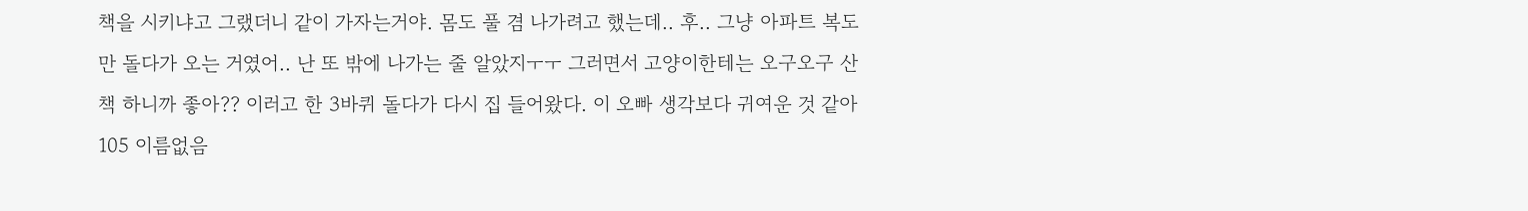책을 시키냐고 그랬더니 같이 가자는거야. 몸도 풀 겸 나가려고 했는데.. 후.. 그냥 아파트 복도만 돌다가 오는 거였어.. 난 또 밖에 나가는 줄 알았지ㅜㅜ 그러면서 고양이한테는 오구오구 산책 하니까 좋아?? 이러고 한 3바퀴 돌다가 다시 집 들어왔다. 이 오빠 생각보다 귀여운 것 같아
105 이름없음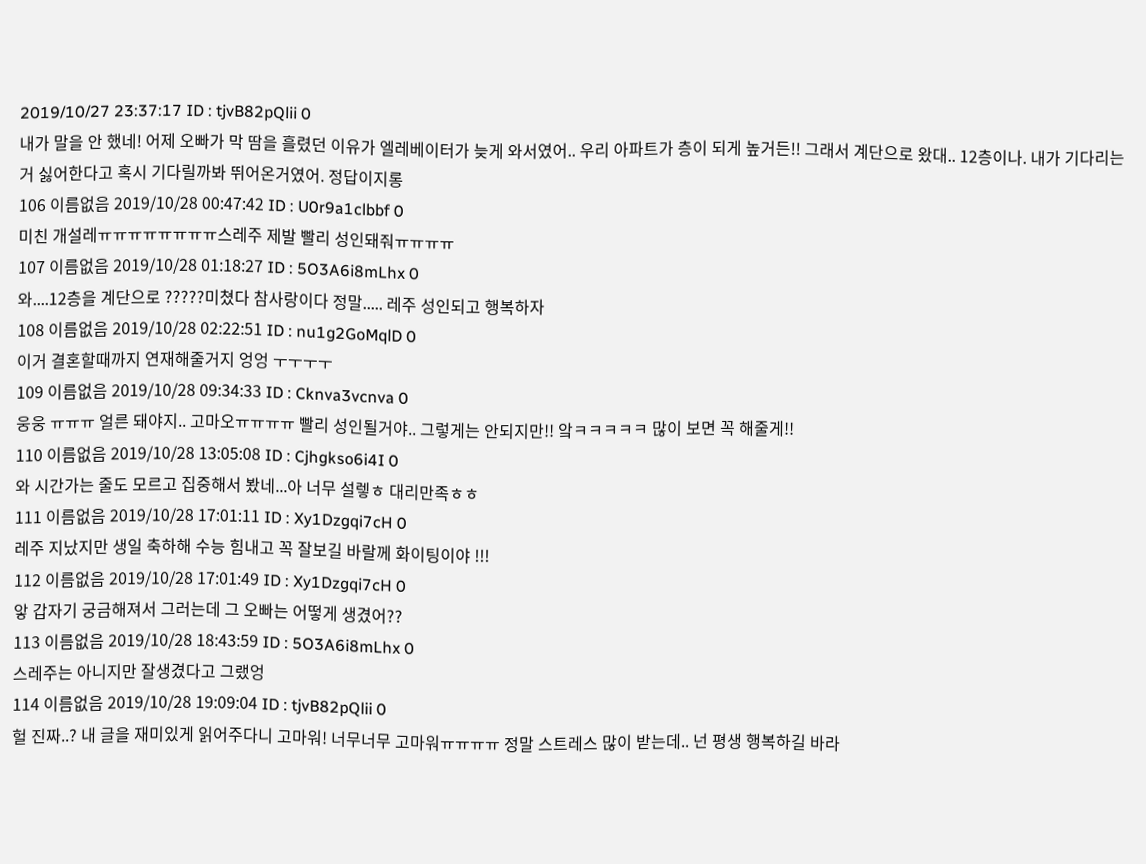2019/10/27 23:37:17 ID : tjvB82pQlii 0
내가 말을 안 했네! 어제 오빠가 막 땀을 흘렸던 이유가 엘레베이터가 늦게 와서였어.. 우리 아파트가 층이 되게 높거든!! 그래서 계단으로 왔대.. 12층이나. 내가 기다리는 거 싫어한다고 혹시 기다릴까봐 뛰어온거였어. 정답이지롱
106 이름없음 2019/10/28 00:47:42 ID : U0r9a1clbbf 0
미친 개설레ㅠㅠㅠㅠㅠㅠㅠㅠ스레주 제발 빨리 성인돼줘ㅠㅠㅠㅠ
107 이름없음 2019/10/28 01:18:27 ID : 5O3A6i8mLhx 0
와....12층을 계단으로 ?????미쳤다 참사랑이다 정말..... 레주 성인되고 행복하자
108 이름없음 2019/10/28 02:22:51 ID : nu1g2GoMqlD 0
이거 결혼할때까지 연재해줄거지 엉엉 ㅜㅜㅜㅜ
109 이름없음 2019/10/28 09:34:33 ID : Cknva3vcnva 0
웅웅 ㅠㅠㅠ 얼른 돼야지.. 고마오ㅠㅠㅠㅠ 빨리 성인될거야.. 그렇게는 안되지만!! 앜ㅋㅋㅋㅋㅋ 많이 보면 꼭 해줄게!!
110 이름없음 2019/10/28 13:05:08 ID : Cjhgkso6i4I 0
와 시간가는 줄도 모르고 집중해서 봤네...아 너무 설렣ㅎ 대리만족ㅎㅎ
111 이름없음 2019/10/28 17:01:11 ID : Xy1Dzgqi7cH 0
레주 지났지만 생일 축하해 수능 힘내고 꼭 잘보길 바랄께 화이팅이야 !!!
112 이름없음 2019/10/28 17:01:49 ID : Xy1Dzgqi7cH 0
앟 갑자기 궁금해져서 그러는데 그 오빠는 어떻게 생겼어??
113 이름없음 2019/10/28 18:43:59 ID : 5O3A6i8mLhx 0
스레주는 아니지만 잘생겼다고 그랬엉
114 이름없음 2019/10/28 19:09:04 ID : tjvB82pQlii 0
헐 진짜..? 내 글을 재미있게 읽어주다니 고마워! 너무너무 고마워ㅠㅠㅠㅠ 정말 스트레스 많이 받는데.. 넌 평생 행복하길 바라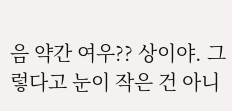음 약간 여우?? 상이야. 그렇다고 눈이 작은 건 아니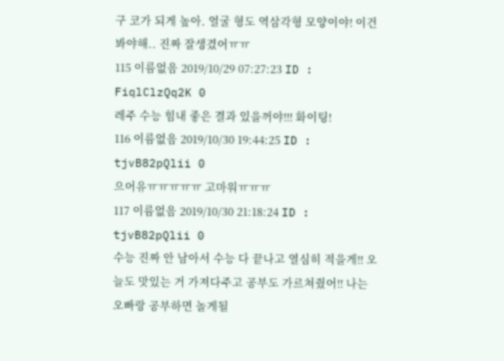구 코가 되게 높아. 얼굴 형도 역삼각형 모양이야! 이건 봐야해.. 진짜 잘생겼어ㅠㅠ
115 이름없음 2019/10/29 07:27:23 ID : FiqlClzQq2K 0
레주 수능 힘내 좋은 결과 있을꺼야!!! 화이팅!
116 이름없음 2019/10/30 19:44:25 ID : tjvB82pQlii 0
으어유ㅠㅠㅠㅠㅠ 고마워ㅠㅠㅠ
117 이름없음 2019/10/30 21:18:24 ID : tjvB82pQlii 0
수능 진짜 안 남아서 수능 다 끝나고 열심히 적을게!! 오늘도 맛있는 거 가져다주고 공부도 가르쳐줬어!! 나는 오빠랑 공부하면 놀게될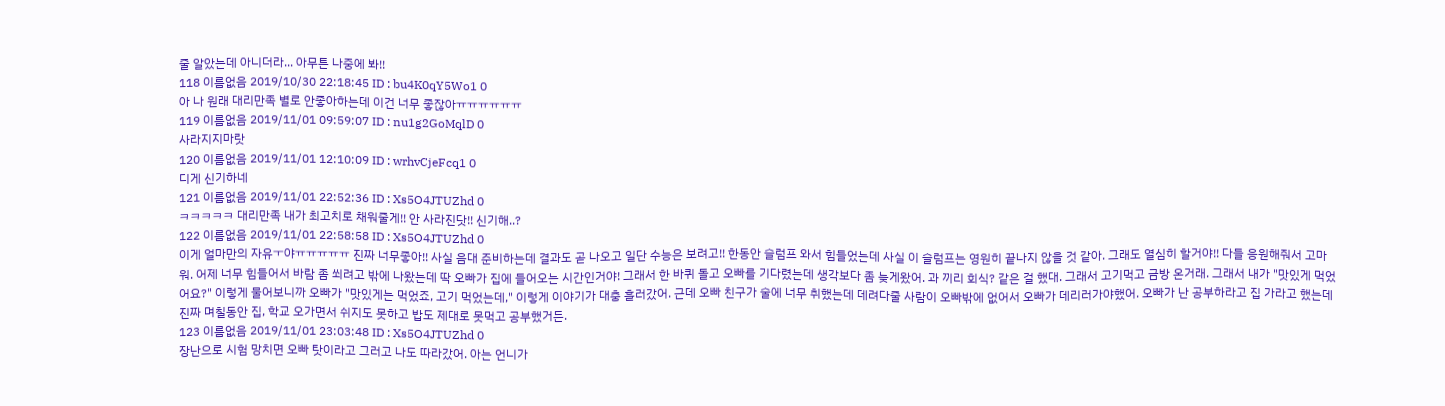줄 알았는데 아니더라... 아무튼 나중에 봐!!
118 이름없음 2019/10/30 22:18:45 ID : bu4K0qY5Wo1 0
아 나 원래 대리만족 별로 안좋아하는데 이건 너무 좋잖아ㅠㅠㅠㅠㅠㅠ
119 이름없음 2019/11/01 09:59:07 ID : nu1g2GoMqlD 0
사라지지마랏
120 이름없음 2019/11/01 12:10:09 ID : wrhvCjeFcq1 0
디게 신기하네
121 이름없음 2019/11/01 22:52:36 ID : Xs5O4JTUZhd 0
ㅋㅋㅋㅋㅋ 대리만족 내가 최고치로 채워줄게!! 안 사라진닷!! 신기해..?
122 이름없음 2019/11/01 22:58:58 ID : Xs5O4JTUZhd 0
이게 얼마만의 자유ㅜ야ㅠㅠㅠㅠㅠ 진짜 너무좋아!! 사실 음대 준비하는데 결과도 곧 나오고 일단 수능은 보려고!! 한동안 슬럼프 와서 힘들었는데 사실 이 슬럼프는 영원히 끝나지 않을 것 같아. 그래도 열심히 할거야!! 다들 응원해줘서 고마워. 어제 너무 힘들어서 바람 좀 쐬려고 밖에 나왔는데 딱 오빠가 집에 들어오는 시간인거야! 그래서 한 바퀴 돌고 오빠를 기다렸는데 생각보다 좀 늦게왔어. 과 끼리 회식? 같은 걸 했대. 그래서 고기먹고 금방 온거래. 그래서 내가 "맛있게 먹었어요?" 이렇게 물어보니까 오빠가 "맛있게는 먹었죠, 고기 먹었는데," 이렇게 이야기가 대충 흘러갔어. 근데 오빠 친구가 술에 너무 취했는데 데려다줄 사람이 오빠밖에 없어서 오빠가 데리러가야했어. 오빠가 난 공부하라고 집 가라고 했는데 진짜 며칠동안 집, 학교 오가면서 쉬지도 못하고 밥도 제대로 못먹고 공부했거든.
123 이름없음 2019/11/01 23:03:48 ID : Xs5O4JTUZhd 0
장난으로 시험 망치면 오빠 탓이라고 그러고 나도 따라갔어. 아는 언니가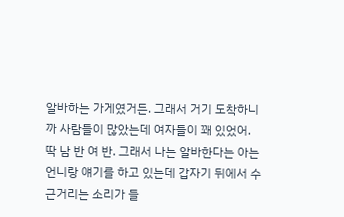알바하는 가게였거든. 그래서 거기 도착하니까 사람들이 많았는데 여자들이 꽤 있었어. 딱 남 반 여 반. 그래서 나는 알바한다는 아는 언니랑 얘기를 하고 있는데 갑자기 뒤에서 수근거리는 소리가 들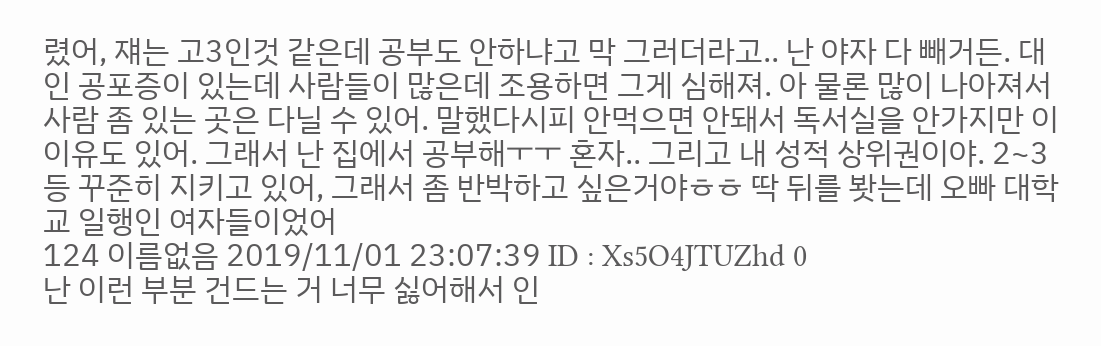렸어, 쟤는 고3인것 같은데 공부도 안하냐고 막 그러더라고.. 난 야자 다 빼거든. 대인 공포증이 있는데 사람들이 많은데 조용하면 그게 심해져. 아 물론 많이 나아져서 사람 좀 있는 곳은 다닐 수 있어. 말했다시피 안먹으면 안돼서 독서실을 안가지만 이 이유도 있어. 그래서 난 집에서 공부해ㅜㅜ 혼자.. 그리고 내 성적 상위권이야. 2~3등 꾸준히 지키고 있어, 그래서 좀 반박하고 싶은거야ㅎㅎ 딱 뒤를 봣는데 오빠 대학교 일행인 여자들이었어
124 이름없음 2019/11/01 23:07:39 ID : Xs5O4JTUZhd 0
난 이런 부분 건드는 거 너무 싫어해서 인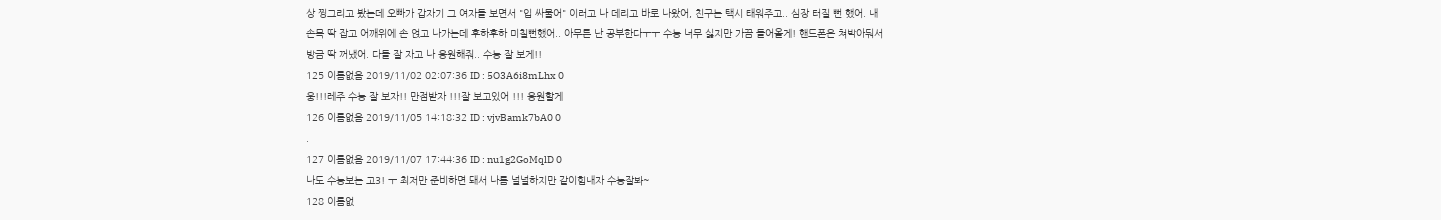상 찡그리고 봤는데 오빠가 갑자기 그 여자들 보면서 "입 싸물어" 이러고 나 데리고 바로 나왔어, 친구는 택시 태워주고.. 심장 터질 뻔 했어. 내 손목 딱 잡고 어깨위에 손 얹고 나가는데 후하후하 미칠뻔했어.. 아무튼 난 공부한다ㅜㅜ 수능 너무 싫지만 가끔 들어올게! 핸드폰은 쳐박아둬서 방금 딱 꺼냈어. 다들 잘 자고 나 응원해줘.. 수능 잘 보게!!
125 이름없음 2019/11/02 02:07:36 ID : 5O3A6i8mLhx 0
웅!!!레주 수능 잘 보자!! 만점받자 !!!잘 보고있어 !!! 응원할게
126 이름없음 2019/11/05 14:18:32 ID : vjvBamk7bA0 0
.
127 이름없음 2019/11/07 17:44:36 ID : nu1g2GoMqlD 0
나도 수능보는 고3! ㅜ 최저만 준비하면 돼서 나름 널널하지만 같이힘내자 수능잘봐~
128 이름없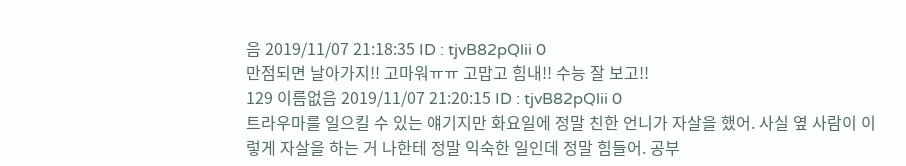음 2019/11/07 21:18:35 ID : tjvB82pQlii 0
만점되면 날아가지!! 고마워ㅠㅠ 고맙고 힘내!! 수능 잘 보고!!
129 이름없음 2019/11/07 21:20:15 ID : tjvB82pQlii 0
트라우마를 일으킬 수 있는 얘기지만 화요일에 정말 친한 언니가 자살을 했어. 사실 옆 사람이 이렇게 자살을 하는 거 나한테 정말 익숙한 일인데 정말 힘들어. 공부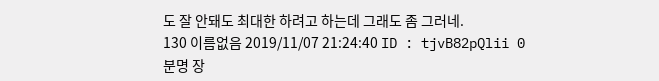도 잘 안돼도 최대한 하려고 하는데 그래도 좀 그러네.
130 이름없음 2019/11/07 21:24:40 ID : tjvB82pQlii 0
분명 장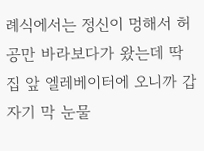례식에서는 정신이 멍해서 허공만 바라보다가 왔는데 딱 집 앞 엘레베이터에 오니까 갑자기 막 눈물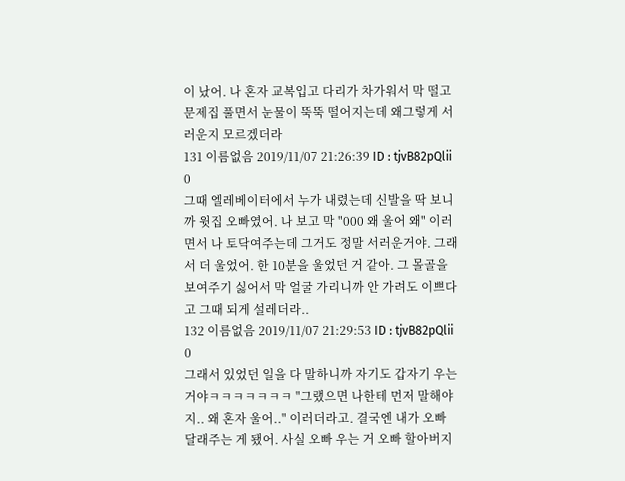이 났어. 나 혼자 교복입고 다리가 차가워서 막 떨고 문제집 풀면서 눈물이 뚝뚝 떨어지는데 왜그렇게 서러운지 모르겠더라
131 이름없음 2019/11/07 21:26:39 ID : tjvB82pQlii 0
그때 엘레베이터에서 누가 내렸는데 신발을 딱 보니까 윗집 오빠였어. 나 보고 막 "000 왜 울어 왜" 이러면서 나 토닥여주는데 그거도 정말 서러운거야. 그래서 더 울었어. 한 10분을 울었던 거 같아. 그 몰골을 보여주기 싫어서 막 얼굴 가리니까 안 가려도 이쁘다고 그때 되게 설레더라..
132 이름없음 2019/11/07 21:29:53 ID : tjvB82pQlii 0
그래서 있었던 일을 다 말하니까 자기도 갑자기 우는거야ㅋㅋㅋㅋㅋㅋㅋ "그랬으면 나한테 먼저 말해야지.. 왜 혼자 울어.." 이러더라고. 결국엔 내가 오빠 달래주는 게 됐어. 사실 오빠 우는 거 오빠 할아버지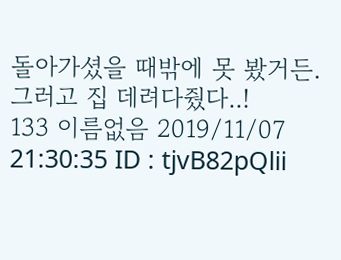돌아가셨을 때밖에 못 봤거든. 그러고 집 데려다줬다..!
133 이름없음 2019/11/07 21:30:35 ID : tjvB82pQlii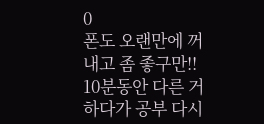0
폰도 오랜만에 꺼내고 좀 좋구만!! 10분동안 다른 거 하다가 공부 다시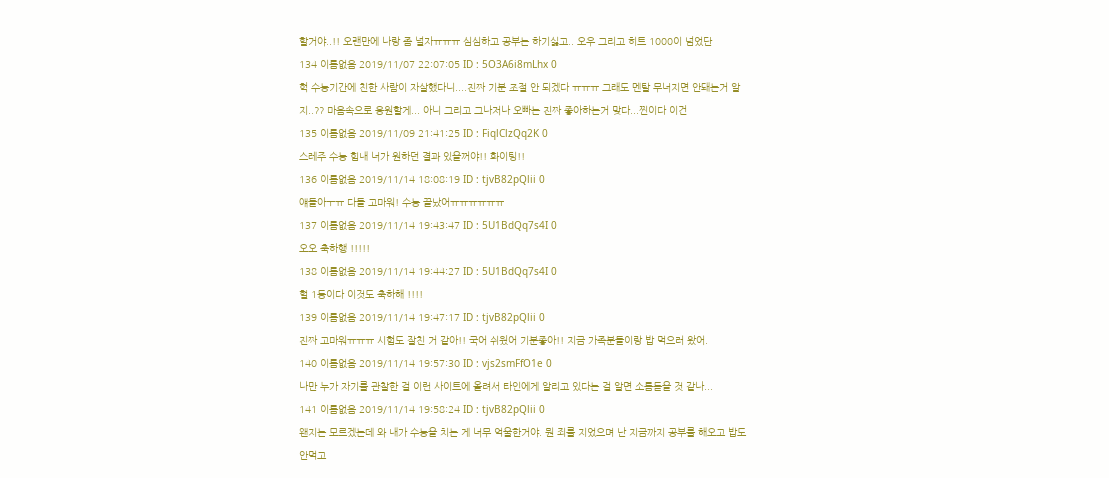할거야..!! 오랜만에 나랑 좀 널자ㅠㅠㅠ 심심하고 공부는 하기싫고.. 오우 그리고 히트 1000이 넘었단
134 이름없음 2019/11/07 22:07:05 ID : 5O3A6i8mLhx 0
헉 수능기간에 친한 사람이 자살했다니....진짜 기분 조절 안 되겠다 ㅠㅠㅠ 그래도 멘탈 무너지면 안돼는거 알지..?? 마음속으로 응원할게... 아니 그리고 그나저나 오빠는 진짜 좋아하는거 맞다...찐이다 이건
135 이름없음 2019/11/09 21:41:25 ID : FiqlClzQq2K 0
스레주 수능 힘내 너가 원하던 결과 있을꺼야!! 화이팅!!
136 이름없음 2019/11/14 18:08:19 ID : tjvB82pQlii 0
얘들아ㅜㅠ 다들 고마워! 수능 끝났어ㅠㅠㅠㅠㅠㅠ
137 이름없음 2019/11/14 19:43:47 ID : 5U1BdQq7s4I 0
오오 축하행 !!!!!
138 이름없음 2019/11/14 19:44:27 ID : 5U1BdQq7s4I 0
헐 1등이다 이것도 축하해 !!!!
139 이름없음 2019/11/14 19:47:17 ID : tjvB82pQlii 0
진짜 고마워ㅠㅠㅠ 시험도 잘친 거 같아!! 국어 쉬웠어 기분좋아!! 지금 가족분들이랑 밥 먹으러 왔어.
140 이름없음 2019/11/14 19:57:30 ID : vjs2smFfO1e 0
나만 누가 자기를 관찰한 걸 이런 사이트에 올려서 타인에게 알리고 있다는 걸 알면 소름돋을 것 같나...
141 이름없음 2019/11/14 19:58:24 ID : tjvB82pQlii 0
왠지는 모르겠는데 와 내가 수능을 치는 게 너무 억울한거야. 뭔 죄를 지었으며 난 지금까지 공부를 해오고 밥도 안먹고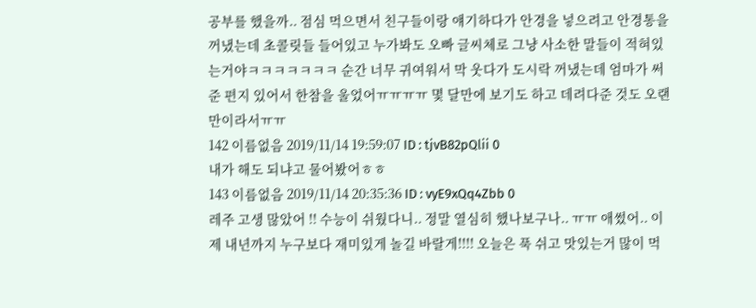공부를 했을까.. 점심 먹으면서 친구들이랑 얘기하다가 안경을 넣으려고 안경통을 꺼냈는데 초콜릿들 들어있고 누가봐도 오빠 글씨체로 그냥 사소한 말들이 적혀있는거야ㅋㅋㅋㅋㅋㅋㅋ 순간 너무 귀여워서 막 웃다가 도시락 꺼냈는데 엄마가 써준 편지 있어서 한참을 울었어ㅠㅠㅠㅠ 몇 달만에 보기도 하고 데려다준 것도 오랜만이라서ㅠㅠ
142 이름없음 2019/11/14 19:59:07 ID : tjvB82pQlii 0
내가 해도 되냐고 물어봤어ㅎㅎ
143 이름없음 2019/11/14 20:35:36 ID : vyE9xQq4Zbb 0
레주 고생 많았어 !! 수능이 쉬웠다니.. 정말 열심히 했나보구나.. ㅠㅠ 애썼어.. 이제 내년까지 누구보다 재미있게 놀길 바랄게!!!! 오늘은 푹 쉬고 맛있는거 많이 먹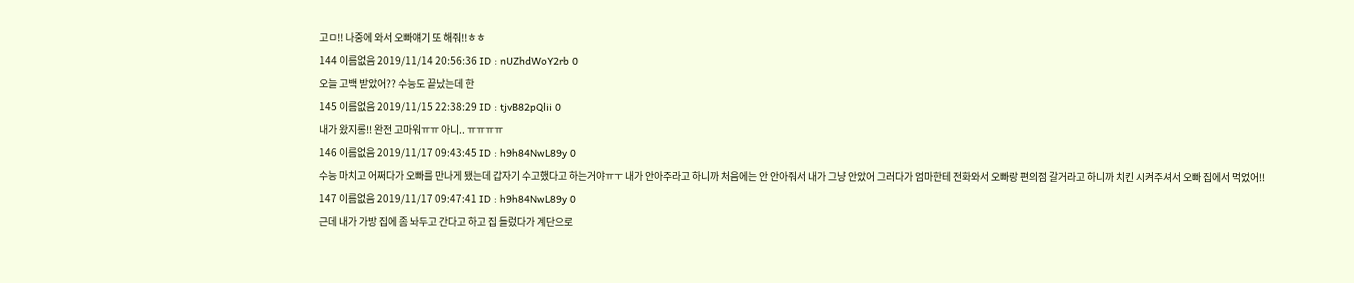고ㅁ!! 나중에 와서 오빠얘기 또 해줘!!ㅎㅎ
144 이름없음 2019/11/14 20:56:36 ID : nUZhdWoY2rb 0
오늘 고백 받았어?? 수능도 끝났는데 한
145 이름없음 2019/11/15 22:38:29 ID : tjvB82pQlii 0
내가 왔지롱!! 완전 고마워ㅠㅠ 아니.. ㅠㅠㅠㅠ
146 이름없음 2019/11/17 09:43:45 ID : h9h84NwL89y 0
수능 마치고 어쩌다가 오빠를 만나게 됐는데 갑자기 수고했다고 하는거야ㅠㅜ 내가 안아주라고 하니까 처음에는 안 안아줘서 내가 그냥 안았어 그러다가 엄마한테 전화와서 오빠랑 편의점 갈거라고 하니까 치킨 시켜주셔서 오빠 집에서 먹었어!!
147 이름없음 2019/11/17 09:47:41 ID : h9h84NwL89y 0
근데 내가 가방 집에 좀 놔두고 간다고 하고 집 들렀다가 계단으로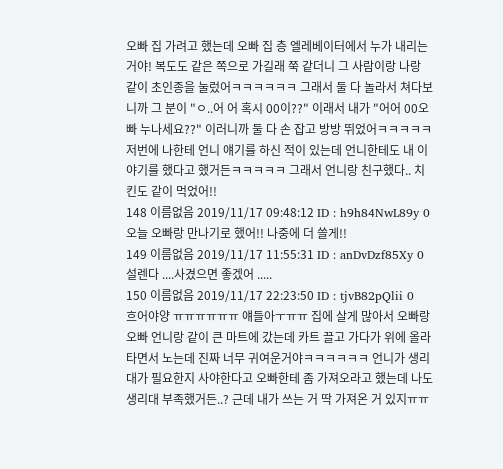오빠 집 가려고 했는데 오빠 집 층 엘레베이터에서 누가 내리는거야! 복도도 같은 쪽으로 가길래 쭉 같더니 그 사람이랑 나랑 같이 초인종을 눌렀어ㅋㅋㅋㅋㅋㅋ 그래서 둘 다 놀라서 쳐다보니까 그 분이 "ㅇ..어 어 혹시 00이??" 이래서 내가 "어어 00오빠 누나세요??" 이러니까 둘 다 손 잡고 방방 뛰었어ㅋㅋㅋㅋㅋ 저번에 나한테 언니 얘기를 하신 적이 있는데 언니한테도 내 이야기를 했다고 했거든ㅋㅋㅋㅋㅋ 그래서 언니랑 친구했다.. 치킨도 같이 먹었어!!
148 이름없음 2019/11/17 09:48:12 ID : h9h84NwL89y 0
오늘 오빠랑 만나기로 했어!! 나중에 더 쓸게!!
149 이름없음 2019/11/17 11:55:31 ID : anDvDzf85Xy 0
설렌다 ....사겼으면 좋겠어 .....
150 이름없음 2019/11/17 22:23:50 ID : tjvB82pQlii 0
흐어야양 ㅠㅠㅠㅠㅠㅠ 얘들아ㅜㅠㅠ 집에 살게 많아서 오빠랑 오빠 언니랑 같이 큰 마트에 갔는데 카트 끌고 가다가 위에 올라타면서 노는데 진짜 너무 귀여운거야ㅋㅋㅋㅋㅋㅋ 언니가 생리대가 필요한지 사야한다고 오빠한테 좀 가져오라고 했는데 나도 생리대 부족했거든..? 근데 내가 쓰는 거 딱 가져온 거 있지ㅠㅠ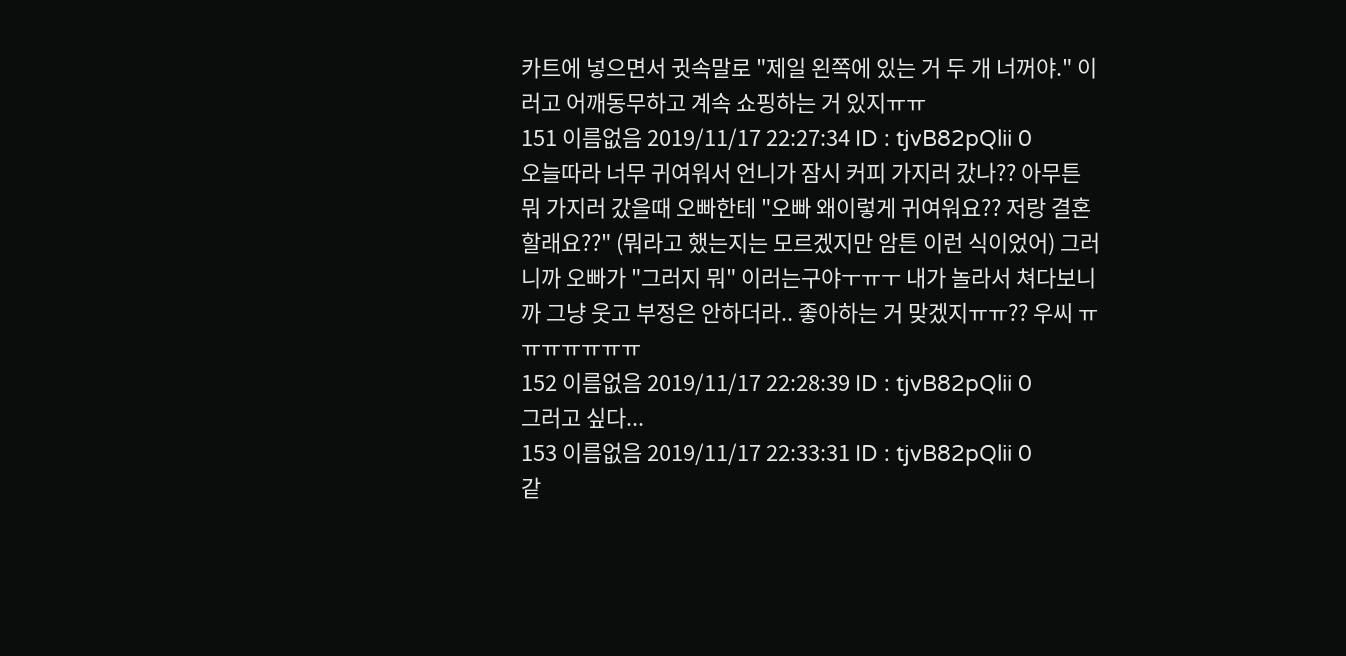카트에 넣으면서 귓속말로 "제일 왼쪽에 있는 거 두 개 너꺼야." 이러고 어깨동무하고 계속 쇼핑하는 거 있지ㅠㅠ
151 이름없음 2019/11/17 22:27:34 ID : tjvB82pQlii 0
오늘따라 너무 귀여워서 언니가 잠시 커피 가지러 갔나?? 아무튼 뭐 가지러 갔을때 오빠한테 "오빠 왜이렇게 귀여워요?? 저랑 결혼할래요??" (뭐라고 했는지는 모르겠지만 암튼 이런 식이었어) 그러니까 오빠가 "그러지 뭐" 이러는구야ㅜㅠㅜ 내가 놀라서 쳐다보니까 그냥 웃고 부정은 안하더라.. 좋아하는 거 맞겠지ㅠㅠ?? 우씨 ㅠㅠㅠㅠㅠㅠㅠ
152 이름없음 2019/11/17 22:28:39 ID : tjvB82pQlii 0
그러고 싶다...
153 이름없음 2019/11/17 22:33:31 ID : tjvB82pQlii 0
같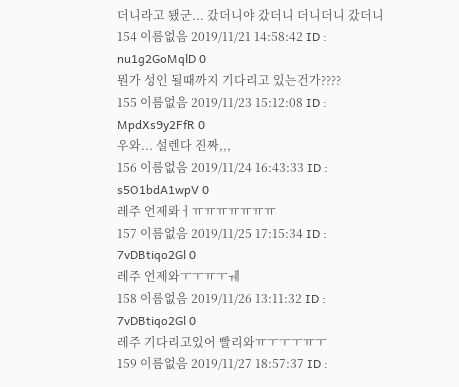더니라고 됐군... 갔더니야 갔더니 더니더니 갔더니
154 이름없음 2019/11/21 14:58:42 ID : nu1g2GoMqlD 0
뭔가 성인 될때까지 기다리고 있는건가????
155 이름없음 2019/11/23 15:12:08 ID : MpdXs9y2FfR 0
우와... 설렌다 진짜,,,
156 이름없음 2019/11/24 16:43:33 ID : s5O1bdA1wpV 0
레주 언제롸ㅓㅠㅠㅠㅠㅠㅠㅠ
157 이름없음 2019/11/25 17:15:34 ID : 7vDBtiqo2Gl 0
레주 언제와ㅜㅜㅠㅜㅞ
158 이름없음 2019/11/26 13:11:32 ID : 7vDBtiqo2Gl 0
레주 기다리고있어 빨리와ㅠㅜㅜㅜㅠㅜ
159 이름없음 2019/11/27 18:57:37 ID :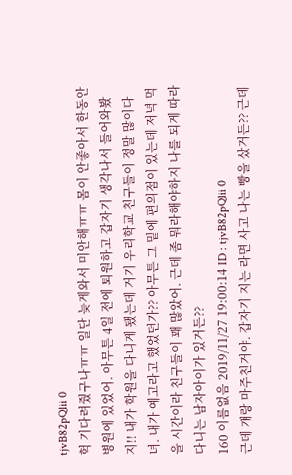tjvB82pQlii 0
헉 기다려줬구나ㅠㅠ 일단 늦게와서 미안해ㅠㅠ 몸이 안좋아서 한동안 병원에 있었어. 아무튼 4일 전에 퇴원하고 갑자기 생각나서 들어와봤지!! 내가 학원을 다니게 됐는데 거기 우리학교 친구들이 정말 많이다녀. 내가 예고라고 했었던가?? 아무튼 그 밑에 편의점이 있는데 저녁 먹을 시간이라 친구들이 꽤 많았어. 근데 좀 뭐라해야하지 나를 되게 따라다니는 남자아이가 있거든??
160 이름없음 2019/11/27 19:00:14 ID : tjvB82pQlii 0
근데 걔랑 마주친거야. 갑자기 지는 라면 사고 나는 빵을 샀거든?? 근데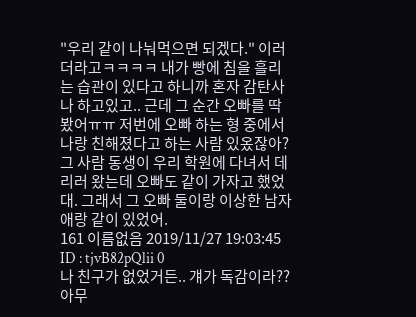"우리 같이 나눠먹으면 되겠다." 이러더라고ㅋㅋㅋㅋ 내가 빵에 침을 흘리는 습관이 있다고 하니까 혼자 감탄사나 하고있고.. 근데 그 순간 오빠를 딱 봤어ㅠㅠ 저번에 오빠 하는 형 중에서 나랑 친해졌다고 하는 사람 있옸잖아? 그 사람 동생이 우리 학원에 다녀서 데리러 왔는데 오빠도 같이 가자고 했었대. 그래서 그 오빠 둘이랑 이상한 남자애랑 같이 있었어.
161 이름없음 2019/11/27 19:03:45 ID : tjvB82pQlii 0
나 친구가 없었거든.. 걔가 독감이라?? 아무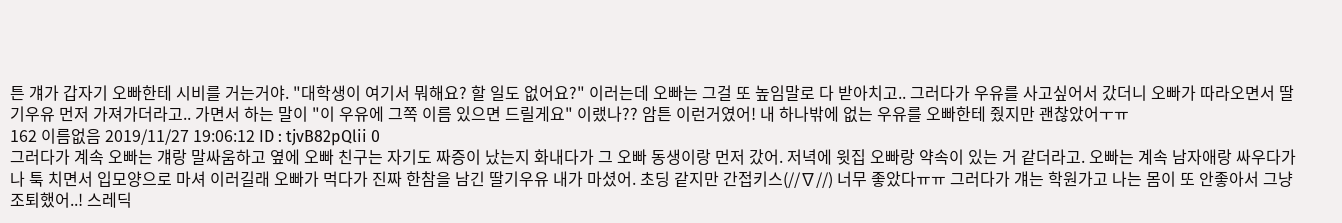튼 걔가 갑자기 오빠한테 시비를 거는거야. "대학생이 여기서 뭐해요? 할 일도 없어요?" 이러는데 오빠는 그걸 또 높임말로 다 받아치고.. 그러다가 우유를 사고싶어서 갔더니 오빠가 따라오면서 딸기우유 먼저 가져가더라고.. 가면서 하는 말이 "이 우유에 그쪽 이름 있으면 드릴게요" 이랬나?? 암튼 이런거였어! 내 하나밖에 없는 우유를 오빠한테 줬지만 괜찮았어ㅜㅠ
162 이름없음 2019/11/27 19:06:12 ID : tjvB82pQlii 0
그러다가 계속 오빠는 걔랑 말싸움하고 옆에 오빠 친구는 자기도 짜증이 났는지 화내다가 그 오빠 동생이랑 먼저 갔어. 저녁에 윗집 오빠랑 약속이 있는 거 같더라고. 오빠는 계속 남자애랑 싸우다가 나 툭 치면서 입모양으로 마셔 이러길래 오빠가 먹다가 진짜 한참을 남긴 딸기우유 내가 마셨어. 초딩 같지만 간접키스(//∇//) 너무 좋았다ㅠㅠ 그러다가 걔는 학원가고 나는 몸이 또 안좋아서 그냥 조퇴했어..! 스레딕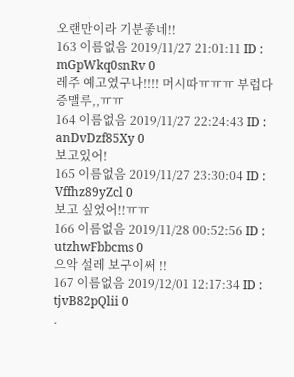오랜만이라 기분좋네!!
163 이름없음 2019/11/27 21:01:11 ID : mGpWkq0snRv 0
레주 예고였구나!!!! 머시따ㅠㅠㅠ 부럽다 증맬루,,ㅠㅠ
164 이름없음 2019/11/27 22:24:43 ID : anDvDzf85Xy 0
보고있어!
165 이름없음 2019/11/27 23:30:04 ID : Vffhz89yZcl 0
보고 싶었어!!ㅠㅠ
166 이름없음 2019/11/28 00:52:56 ID : utzhwFbbcms 0
으악 설레 보구이써 !!
167 이름없음 2019/12/01 12:17:34 ID : tjvB82pQlii 0
.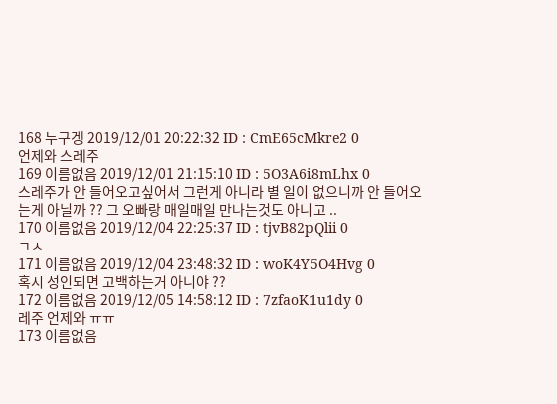168 누구겡 2019/12/01 20:22:32 ID : CmE65cMkre2 0
언제와 스레주
169 이름없음 2019/12/01 21:15:10 ID : 5O3A6i8mLhx 0
스레주가 안 들어오고싶어서 그런게 아니라 별 일이 없으니까 안 들어오는게 아닐까 ?? 그 오빠랑 매일매일 만나는것도 아니고 ..
170 이름없음 2019/12/04 22:25:37 ID : tjvB82pQlii 0
ㄱㅅ
171 이름없음 2019/12/04 23:48:32 ID : woK4Y5O4Hvg 0
혹시 성인되면 고백하는거 아니야 ??
172 이름없음 2019/12/05 14:58:12 ID : 7zfaoK1u1dy 0
레주 언제와 ㅠㅠ
173 이름없음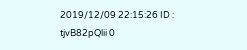2019/12/09 22:15:26 ID : tjvB82pQlii 0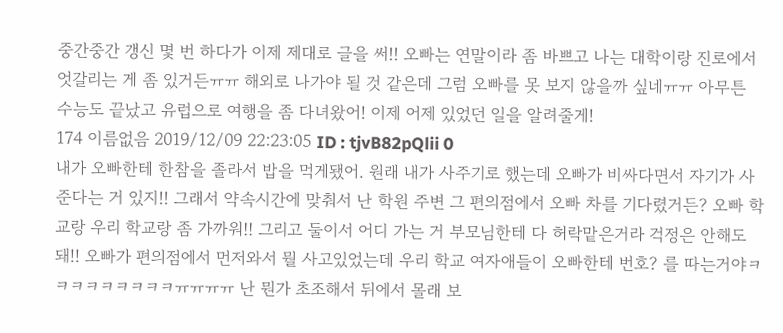중간중간 갱신 몇 번 하다가 이제 제대로 글을 써!! 오빠는 연말이라 좀 바쁘고 나는 대학이랑 진로에서 엇갈리는 게 좀 있거든ㅠㅠ 해외로 나가야 될 것 같은데 그럼 오빠를 못 보지 않을까 싶네ㅠㅠ 아무튼 수능도 끝났고 유럽으로 여행을 좀 다녀왔어! 이제 어제 있었던 일을 알려줄게!
174 이름없음 2019/12/09 22:23:05 ID : tjvB82pQlii 0
내가 오빠한테 한참을 졸라서 밥을 먹게됐어. 원래 내가 사주기로 했는데 오빠가 비싸다면서 자기가 사준다는 거 있지!! 그래서 약속시간에 맞춰서 난 학원 주변 그 편의점에서 오빠 차를 기다렸거든? 오빠 학교랑 우리 학교랑 좀 가까워!! 그리고 둘이서 어디 가는 거 부모님한테 다 허락맡은거라 걱정은 안해도 돼!! 오빠가 편의점에서 먼저와서 뭘 사고있었는데 우리 학교 여자애들이 오빠한테 번호? 를 따는거야ㅋㅋㅋㅋㅋㅋㅋㅋㅋㅠㅠㅠㅠ 난 뭔가 초조해서 뒤에서 몰래 보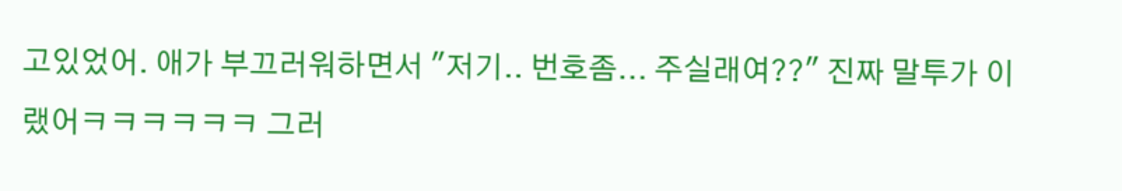고있었어. 애가 부끄러워하면서 "저기.. 번호좀... 주실래여??" 진짜 말투가 이랬어ㅋㅋㅋㅋㅋㅋ 그러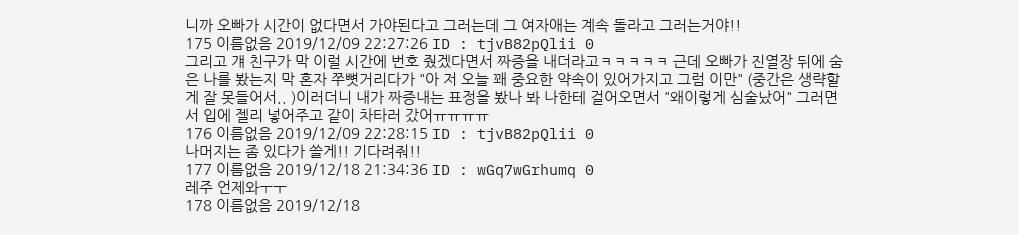니까 오빠가 시간이 없다면서 가야된다고 그러는데 그 여자애는 계속 돌라고 그러는거야!!
175 이름없음 2019/12/09 22:27:26 ID : tjvB82pQlii 0
그리고 걔 친구가 막 이럴 시간에 번호 줬겠다면서 짜증을 내더라고ㅋㅋㅋㅋㅋ 근데 오빠가 진열장 뒤에 숨은 나를 봤는지 막 혼자 쭈뼛거리다가 "아 저 오늘 꽤 중요한 약속이 있어가지고 그럼 이만" (중간은 생략할게 잘 못들어서.. )이러더니 내가 짜증내는 표정을 봤나 봐 나한테 걸어오면서 "왜이렇게 심술났어" 그러면서 입에 젤리 넣어주고 같이 차타러 갔어ㅠㅠㅠㅠ
176 이름없음 2019/12/09 22:28:15 ID : tjvB82pQlii 0
나머지는 좀 있다가 쓸게!! 기다려줘!!
177 이름없음 2019/12/18 21:34:36 ID : wGq7wGrhumq 0
레주 언제와ㅜㅜ
178 이름없음 2019/12/18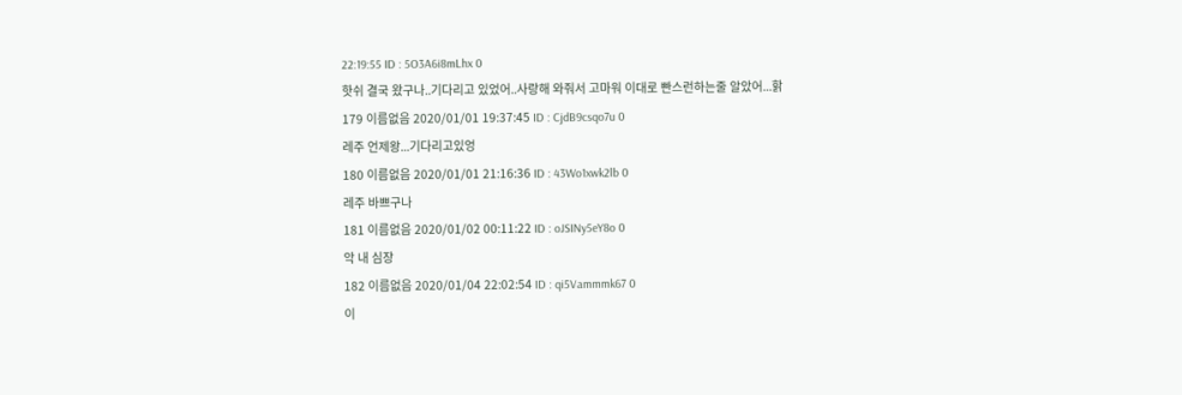22:19:55 ID : 5O3A6i8mLhx 0
핫쉬 결국 왔구나..기다리고 있었어..사랑해 와줘서 고마워 이대로 빤스런하는줄 알았어...핡
179 이름없음 2020/01/01 19:37:45 ID : CjdB9csqo7u 0
레주 언제왕...기다리고있엉
180 이름없음 2020/01/01 21:16:36 ID : 43Wo1xwk2lb 0
레주 바쁘구나
181 이름없음 2020/01/02 00:11:22 ID : oJSINy5eY8o 0
악 내 심장
182 이름없음 2020/01/04 22:02:54 ID : qi5Vammmk67 0
이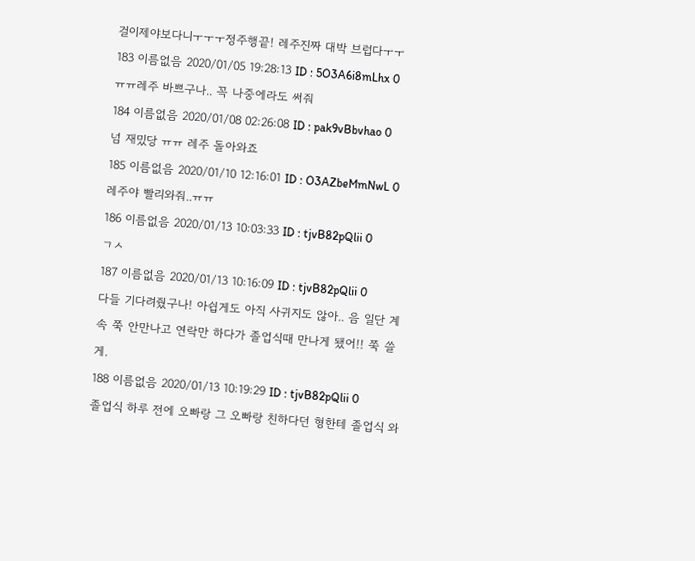걸이제야보다니ㅜㅜㅜ정주행끝! 레주진짜 대박 브럽다ㅜㅜ
183 이름없음 2020/01/05 19:28:13 ID : 5O3A6i8mLhx 0
ㅠㅠ레주 바쁘구나.. 꼭 나중에라도 써줘
184 이름없음 2020/01/08 02:26:08 ID : pak9vBbvhao 0
넘 재밌당 ㅠㅠ 레주 돌아와죠
185 이름없음 2020/01/10 12:16:01 ID : O3AZbeMmNwL 0
레주야 빨리와줘..ㅠㅠ
186 이름없음 2020/01/13 10:03:33 ID : tjvB82pQlii 0
ㄱㅅ
187 이름없음 2020/01/13 10:16:09 ID : tjvB82pQlii 0
다들 기다려줬구나! 아쉽게도 아직 사귀지도 않아.. 음 일단 계속 쭉 안만나고 연락만 하다가 졸업식때 만나게 됐어!! 쭉 쓸게.
188 이름없음 2020/01/13 10:19:29 ID : tjvB82pQlii 0
졸업식 하루 전에 오빠랑 그 오빠랑 친하다던 형한테 졸업식 와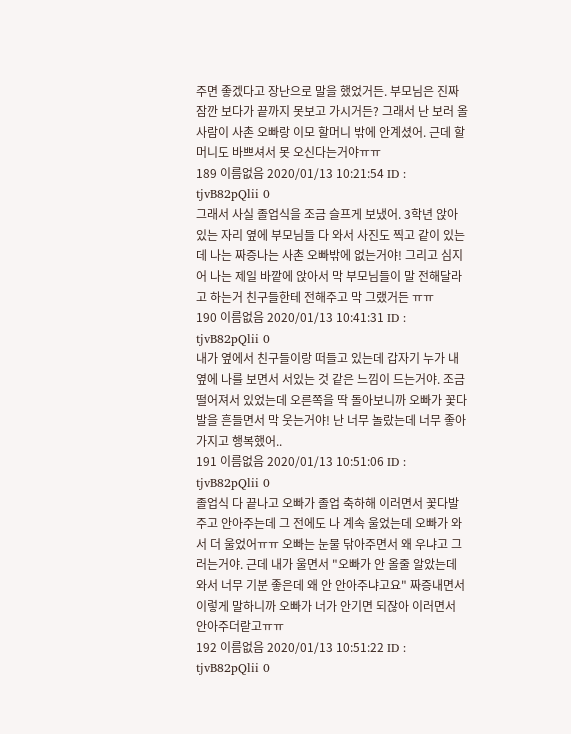주면 좋겠다고 장난으로 말을 했었거든. 부모님은 진짜 잠깐 보다가 끝까지 못보고 가시거든? 그래서 난 보러 올 사람이 사촌 오빠랑 이모 할머니 밖에 안계셨어. 근데 할머니도 바쁘셔서 못 오신다는거야ㅠㅠ
189 이름없음 2020/01/13 10:21:54 ID : tjvB82pQlii 0
그래서 사실 졸업식을 조금 슬프게 보냈어. 3학년 앉아있는 자리 옆에 부모님들 다 와서 사진도 찍고 같이 있는데 나는 짜증나는 사촌 오빠밖에 없는거야! 그리고 심지어 나는 제일 바깥에 앉아서 막 부모님들이 말 전해달라고 하는거 친구들한테 전해주고 막 그랬거든 ㅠㅠ
190 이름없음 2020/01/13 10:41:31 ID : tjvB82pQlii 0
내가 옆에서 친구들이랑 떠들고 있는데 갑자기 누가 내 옆에 나를 보면서 서있는 것 같은 느낌이 드는거야. 조금 떨어져서 있었는데 오른쪽을 딱 돌아보니까 오빠가 꽃다발을 흔들면서 막 웃는거야! 난 너무 놀랐는데 너무 좋아가지고 행복했어..
191 이름없음 2020/01/13 10:51:06 ID : tjvB82pQlii 0
졸업식 다 끝나고 오빠가 졸업 축하해 이러면서 꽃다발 주고 안아주는데 그 전에도 나 계속 울었는데 오빠가 와서 더 울었어ㅠㅠ 오빠는 눈물 닦아주면서 왜 우냐고 그러는거야. 근데 내가 울면서 "오빠가 안 올줄 알았는데 와서 너무 기분 좋은데 왜 안 안아주냐고요" 짜증내면서 이렇게 말하니까 오빠가 너가 안기면 되잖아 이러면서 안아주더랃고ㅠㅠ
192 이름없음 2020/01/13 10:51:22 ID : tjvB82pQlii 0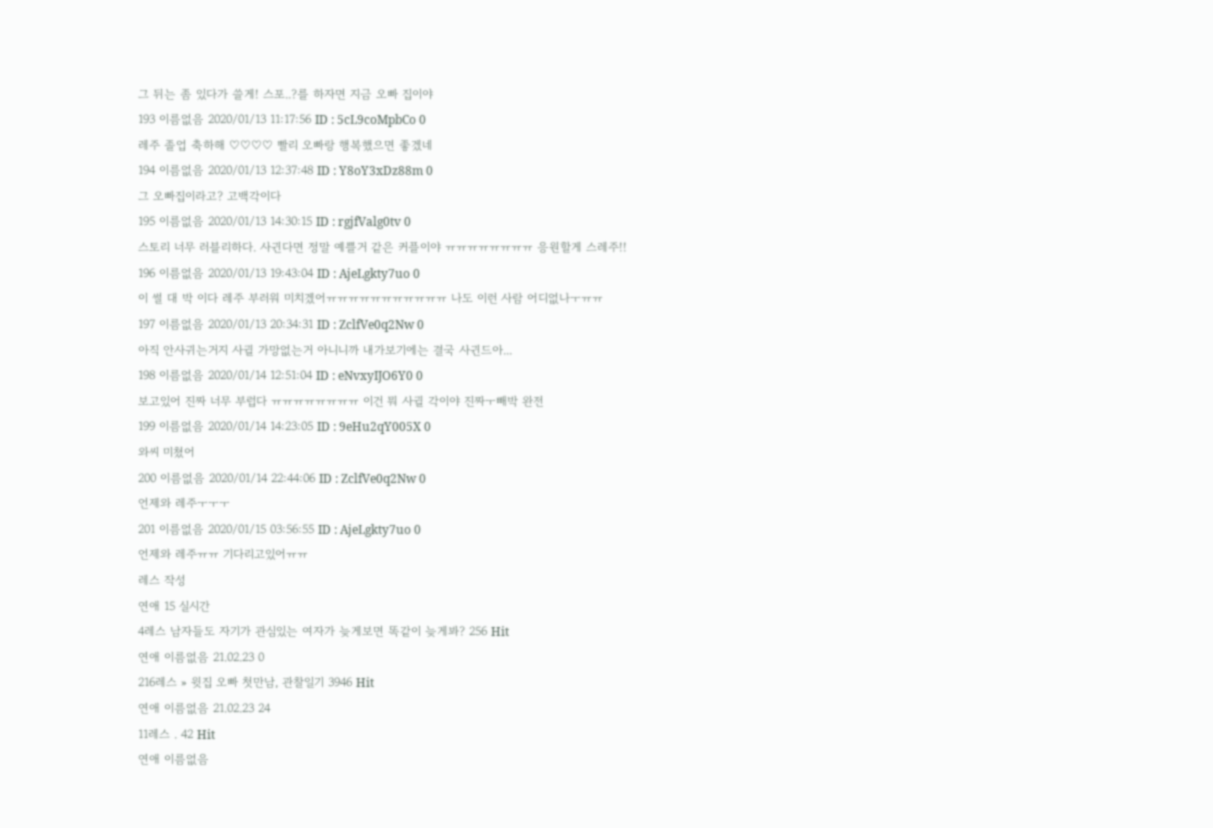그 뒤는 좀 있다가 쓸게! 스포..?를 하자면 지금 오빠 집이야
193 이름없음 2020/01/13 11:17:56 ID : 5cL9coMpbCo 0
레주 졸업 축하해 ♡♡♡♡ 빨리 오빠랑 행복했으면 좋겠네
194 이름없음 2020/01/13 12:37:48 ID : Y8oY3xDz88m 0
그 오빠집이라고? 고백각이다
195 이름없음 2020/01/13 14:30:15 ID : rgjfValg0tv 0
스토리 너무 러블리하다. 사귄다면 정말 예쁠거 같은 커플이야 ㅠㅠㅠㅠㅠㅠㅠㅠ 응원할게 스레주!!
196 이름없음 2020/01/13 19:43:04 ID : AjeLgkty7uo 0
이 썰 대 박 이다 레주 부러워 미치겠어ㅠㅠㅠㅠㅠㅠㅠㅠㅠㅠㅠ 나도 이런 사람 어디없나ㅜㅠㅠ
197 이름없음 2020/01/13 20:34:31 ID : ZclfVe0q2Nw 0
아직 안사귀는거지 사귈 가망없는거 아니니까 내가보기에는 결국 사귄드아...
198 이름없음 2020/01/14 12:51:04 ID : eNvxyIJO6Y0 0
보고있어 진짜 너무 부럽다 ㅠㅠㅠㅠㅠㅠㅠㅠ 이건 뭐 사귈 각이야 진짜ㅜ빼박 완전
199 이름없음 2020/01/14 14:23:05 ID : 9eHu2qY005X 0
와씨 미쳤어
200 이름없음 2020/01/14 22:44:06 ID : ZclfVe0q2Nw 0
언제와 레주ㅜㅜㅜ
201 이름없음 2020/01/15 03:56:55 ID : AjeLgkty7uo 0
언제와 레주ㅠㅠ 기다리고있어ㅠㅠ
레스 작성
연애 15 실시간
4레스 남자들도 자기가 관심있는 여자가 늦게보면 똑같이 늦게봐? 256 Hit
연애 이름없음 21.02.23 0
216레스 » 윗집 오빠 첫만남, 관찰일기 3946 Hit
연애 이름없음 21.02.23 24
11레스 . 42 Hit
연애 이름없음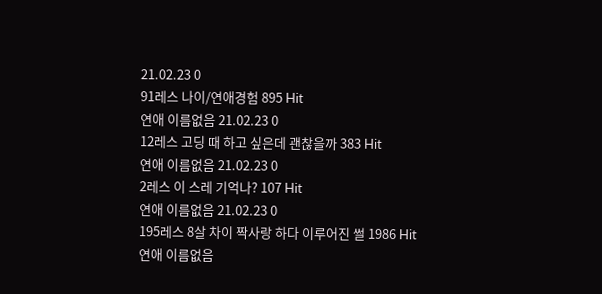21.02.23 0
91레스 나이/연애경험 895 Hit
연애 이름없음 21.02.23 0
12레스 고딩 때 하고 싶은데 괜찮을까 383 Hit
연애 이름없음 21.02.23 0
2레스 이 스레 기억나? 107 Hit
연애 이름없음 21.02.23 0
195레스 8살 차이 짝사랑 하다 이루어진 썰 1986 Hit
연애 이름없음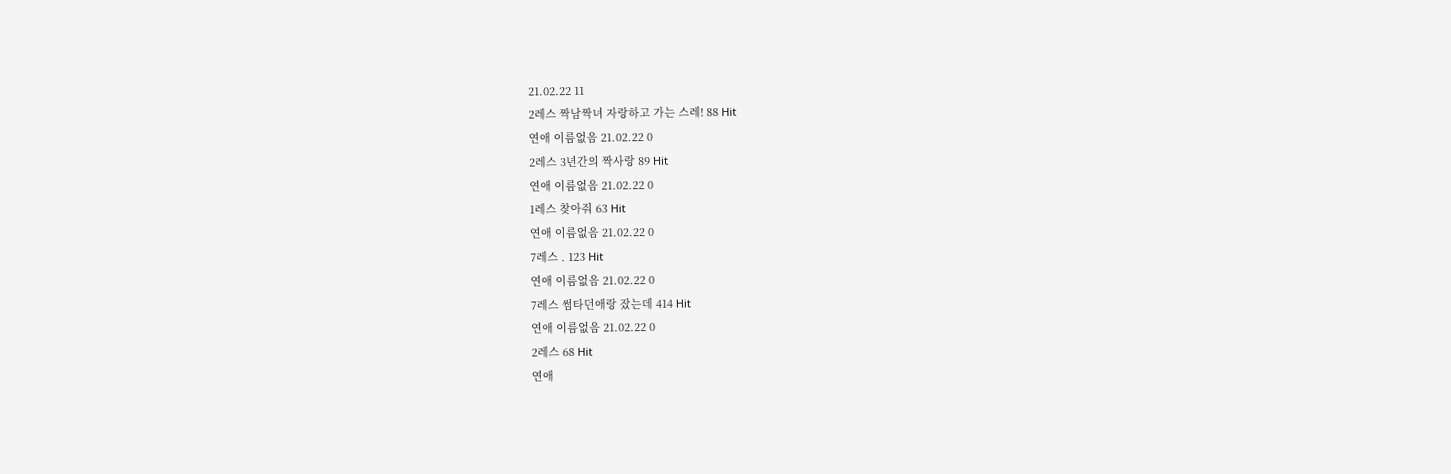21.02.22 11
2레스 짝남짝녀 자랑하고 가는 스레! 88 Hit
연애 이름없음 21.02.22 0
2레스 3년간의 짝사랑 89 Hit
연애 이름없음 21.02.22 0
1레스 찾아줘 63 Hit
연애 이름없음 21.02.22 0
7레스 . 123 Hit
연애 이름없음 21.02.22 0
7레스 썸타던애랑 잤는데 414 Hit
연애 이름없음 21.02.22 0
2레스 68 Hit
연애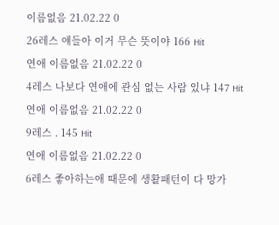이름없음 21.02.22 0
26레스 얘들아 이거 무슨 뜻이야 166 Hit
연애 이름없음 21.02.22 0
4레스 나보다 연애에 관심 없는 사람 있냐 147 Hit
연애 이름없음 21.02.22 0
9레스 . 145 Hit
연애 이름없음 21.02.22 0
6레스 좋아하는애 때문에 생활패턴이 다 망가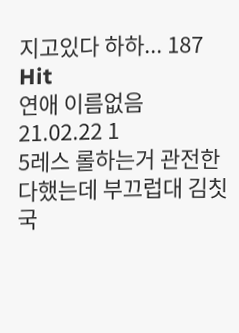지고있다 하하... 187 Hit
연애 이름없음 21.02.22 1
5레스 롤하는거 관전한다했는데 부끄럽대 김칫국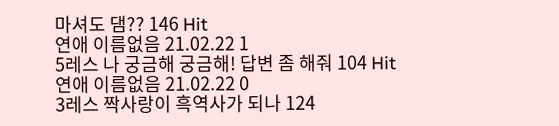마셔도 댐?? 146 Hit
연애 이름없음 21.02.22 1
5레스 나 궁금해 궁금해! 답변 좀 해줘 104 Hit
연애 이름없음 21.02.22 0
3레스 짝사랑이 흑역사가 되나 124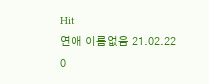Hit
연애 이름없음 21.02.22 0